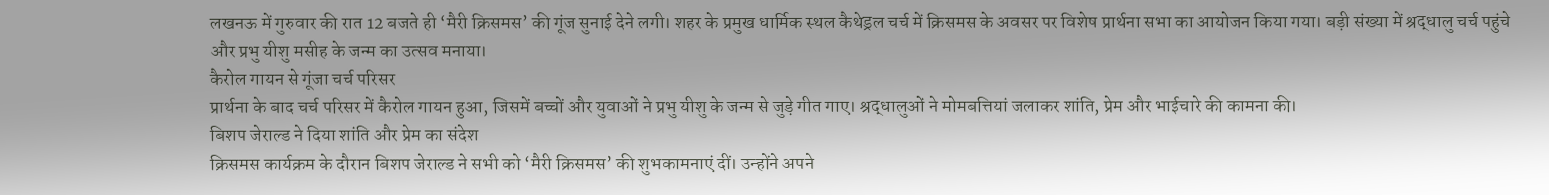लखनऊ में गुरुवार की रात 12 बजते ही ‘मैरी क्रिसमस’ की गूंज सुनाई देने लगी। शहर के प्रमुख धार्मिक स्थल कैथेड्रल चर्च में क्रिसमस के अवसर पर विशेष प्रार्थना सभा का आयोजन किया गया। बड़ी संख्या में श्रद्धालु चर्च पहुंचे और प्रभु यीशु मसीह के जन्म का उत्सव मनाया।
कैरोल गायन से गूंजा चर्च परिसर
प्रार्थना के बाद चर्च परिसर में कैरोल गायन हुआ, जिसमें बच्चों और युवाओं ने प्रभु यीशु के जन्म से जुड़े गीत गाए। श्रद्धालुओं ने मोमबत्तियां जलाकर शांति, प्रेम और भाईचारे की कामना की।
बिशप जेराल्ड ने दिया शांति और प्रेम का संदेश
क्रिसमस कार्यक्रम के दौरान बिशप जेराल्ड ने सभी को ‘मैरी क्रिसमस’ की शुभकामनाएं दीं। उन्होंने अपने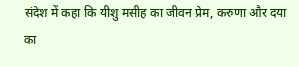संदेश में कहा कि यीशु मसीह का जीवन प्रेम, करुणा और दया का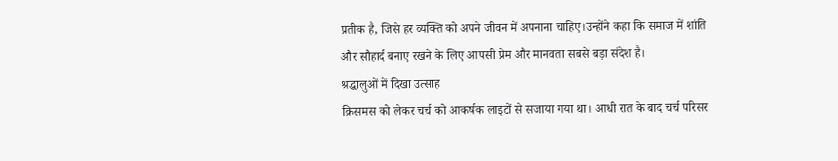प्रतीक है, जिसे हर व्यक्ति को अपने जीवन में अपनाना चाहिए।उन्होंने कहा कि समाज में शांति और सौहार्द बनाए रखने के लिए आपसी प्रेम और मानवता सबसे बड़ा संदेश है।
श्रद्धालुओं में दिखा उत्साह
क्रिसमस को लेकर चर्च को आकर्षक लाइटों से सजाया गया था। आधी रात के बाद चर्च परिसर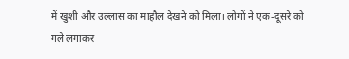में खुशी और उल्लास का माहौल देखने को मिला। लोगों ने एक-दूसरे को गले लगाकर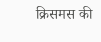क्रिसमस की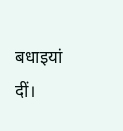बधाइयां दीं।